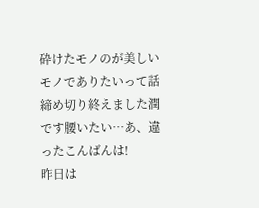砕けたモノのが美しいモノでありたいって話
締め切り終えました潤です腰いたい…あ、違ったこんばんは!
昨日は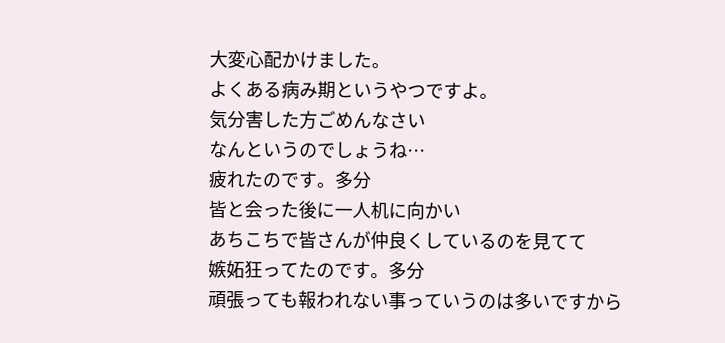大変心配かけました。
よくある病み期というやつですよ。
気分害した方ごめんなさい
なんというのでしょうね…
疲れたのです。多分
皆と会った後に一人机に向かい
あちこちで皆さんが仲良くしているのを見てて
嫉妬狂ってたのです。多分
頑張っても報われない事っていうのは多いですから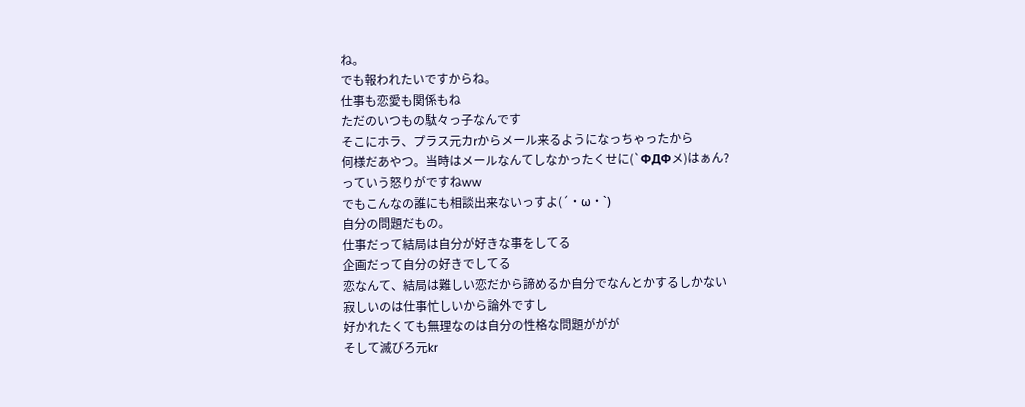ね。
でも報われたいですからね。
仕事も恋愛も関係もね
ただのいつもの駄々っ子なんです
そこにホラ、プラス元カrからメール来るようになっちゃったから
何様だあやつ。当時はメールなんてしなかったくせに(`ФДФメ)はぁん?
っていう怒りがですねww
でもこんなの誰にも相談出来ないっすよ(´・ω・`)
自分の問題だもの。
仕事だって結局は自分が好きな事をしてる
企画だって自分の好きでしてる
恋なんて、結局は難しい恋だから諦めるか自分でなんとかするしかない
寂しいのは仕事忙しいから論外ですし
好かれたくても無理なのは自分の性格な問題ががが
そして滅びろ元kr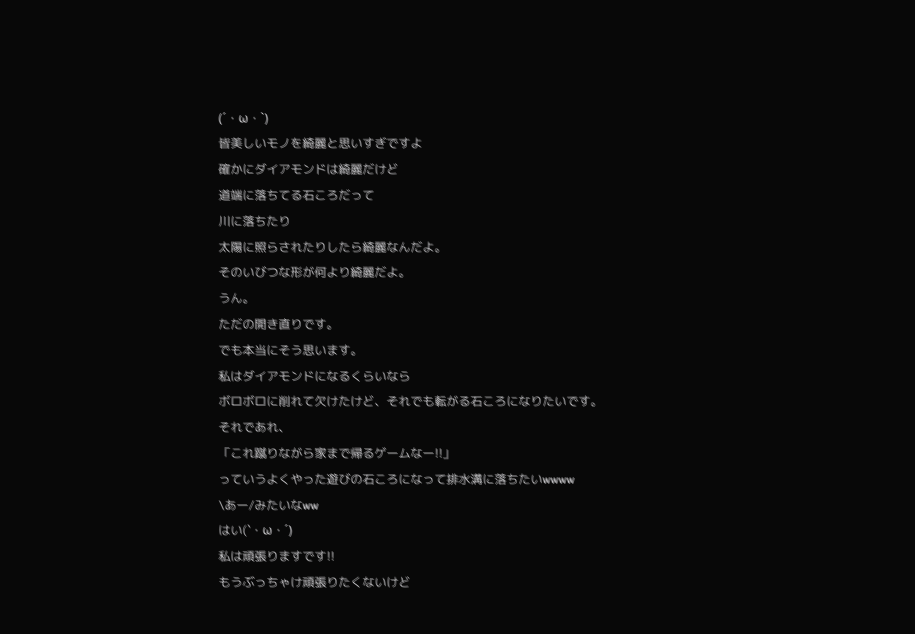(´・ω・`)
皆美しいモノを綺麗と思いすぎですよ
確かにダイアモンドは綺麗だけど
道端に落ちてる石ころだって
川に落ちたり
太陽に照らされたりしたら綺麗なんだよ。
そのいびつな形が何より綺麗だよ。
うん。
ただの開き直りです。
でも本当にそう思います。
私はダイアモンドになるくらいなら
ボロボロに削れて欠けたけど、それでも転がる石ころになりたいです。
それであれ、
「これ蹴りながら家まで帰るゲームなー!!」
っていうよくやった遊びの石ころになって排水溝に落ちたいwwww
\あー/みたいなww
はい(`・ω・´)
私は頑張りますです!!
もうぶっちゃけ頑張りたくないけど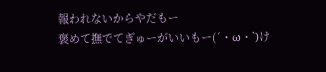報われないからやだもー
褒めて撫でてぎゅーがいいもー(´・ω・`)け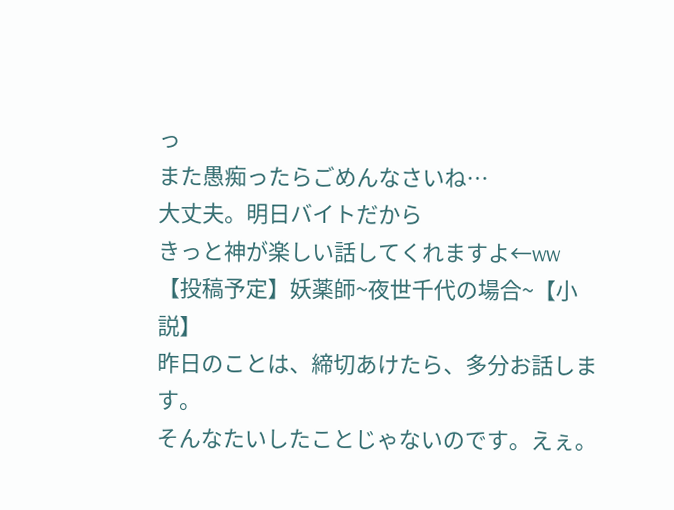っ
また愚痴ったらごめんなさいね…
大丈夫。明日バイトだから
きっと神が楽しい話してくれますよ←ww
【投稿予定】妖薬師~夜世千代の場合~【小説】
昨日のことは、締切あけたら、多分お話します。
そんなたいしたことじゃないのです。えぇ。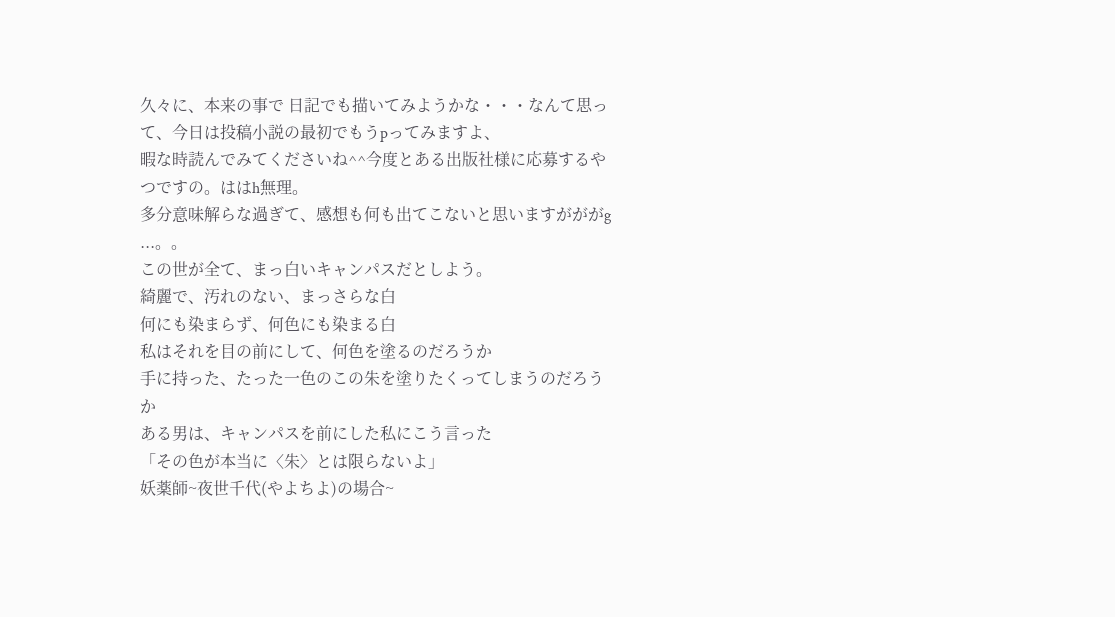久々に、本来の事で 日記でも描いてみようかな・・・なんて思って、今日は投稿小説の最初でもうpってみますよ、
暇な時読んでみてくださいね^^今度とある出版社様に応募するやつですの。ははh無理。
多分意味解らな過ぎて、感想も何も出てこないと思いますがががg
...。。
この世が全て、まっ白いキャンパスだとしよう。
綺麗で、汚れのない、まっさらな白
何にも染まらず、何色にも染まる白
私はそれを目の前にして、何色を塗るのだろうか
手に持った、たった一色のこの朱を塗りたくってしまうのだろうか
ある男は、キャンパスを前にした私にこう言った
「その色が本当に〈朱〉とは限らないよ」
妖薬師~夜世千代(やよちよ)の場合~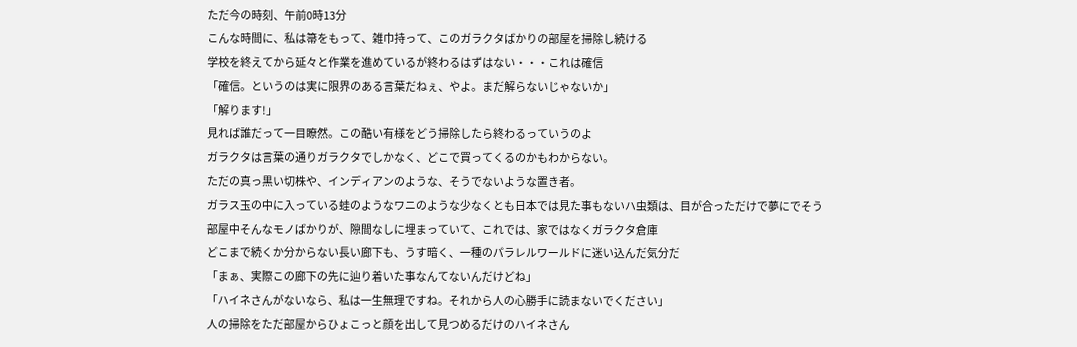ただ今の時刻、午前0時13分
こんな時間に、私は箒をもって、雑巾持って、このガラクタばかりの部屋を掃除し続ける
学校を終えてから延々と作業を進めているが終わるはずはない・・・これは確信
「確信。というのは実に限界のある言葉だねぇ、やよ。まだ解らないじゃないか」
「解ります!」
見れば誰だって一目瞭然。この酷い有様をどう掃除したら終わるっていうのよ
ガラクタは言葉の通りガラクタでしかなく、どこで買ってくるのかもわからない。
ただの真っ黒い切株や、インディアンのような、そうでないような置き者。
ガラス玉の中に入っている蛙のようなワニのような少なくとも日本では見た事もないハ虫類は、目が合っただけで夢にでそう
部屋中そんなモノばかりが、隙間なしに埋まっていて、これでは、家ではなくガラクタ倉庫
どこまで続くか分からない長い廊下も、うす暗く、一種のパラレルワールドに迷い込んだ気分だ
「まぁ、実際この廊下の先に辿り着いた事なんてないんだけどね」
「ハイネさんがないなら、私は一生無理ですね。それから人の心勝手に読まないでください」
人の掃除をただ部屋からひょこっと顔を出して見つめるだけのハイネさん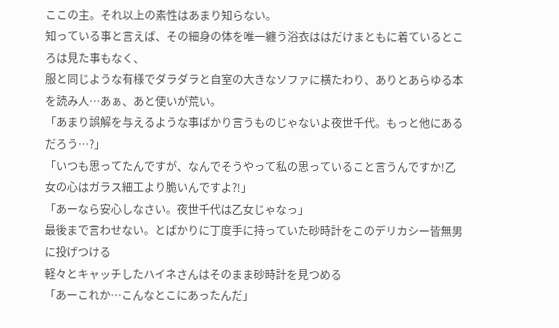ここの主。それ以上の素性はあまり知らない。
知っている事と言えば、その細身の体を唯一纏う浴衣ははだけまともに着ているところは見た事もなく、
服と同じような有様でダラダラと自室の大きなソファに横たわり、ありとあらゆる本を読み人…あぁ、あと使いが荒い。
「あまり誤解を与えるような事ばかり言うものじゃないよ夜世千代。もっと他にあるだろう…?」
「いつも思ってたんですが、なんでそうやって私の思っていること言うんですか!乙女の心はガラス細工より脆いんですよ?!」
「あーなら安心しなさい。夜世千代は乙女じゃなっ」
最後まで言わせない。とばかりに丁度手に持っていた砂時計をこのデリカシー皆無男に投げつける
軽々とキャッチしたハイネさんはそのまま砂時計を見つめる
「あーこれか…こんなとこにあったんだ」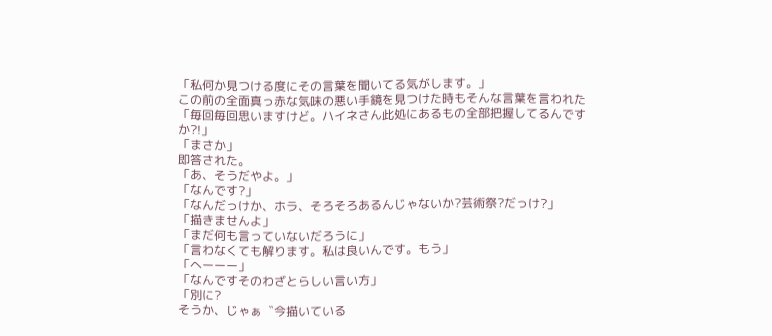「私何か見つける度にその言葉を聞いてる気がします。」
この前の全面真っ赤な気味の悪い手鏡を見つけた時もそんな言葉を言われた
「毎回毎回思いますけど。ハイネさん此処にあるもの全部把握してるんですか?!」
「まさか」
即答された。
「あ、そうだやよ。」
「なんです?」
「なんだっけか、ホラ、そろそろあるんじゃないか?芸術祭?だっけ?」
「描きませんよ」
「まだ何も言っていないだろうに」
「言わなくても解ります。私は良いんです。もう」
「へーーー」
「なんですそのわざとらしい言い方」
「別に?
そうか、じゃぁ〝今描いている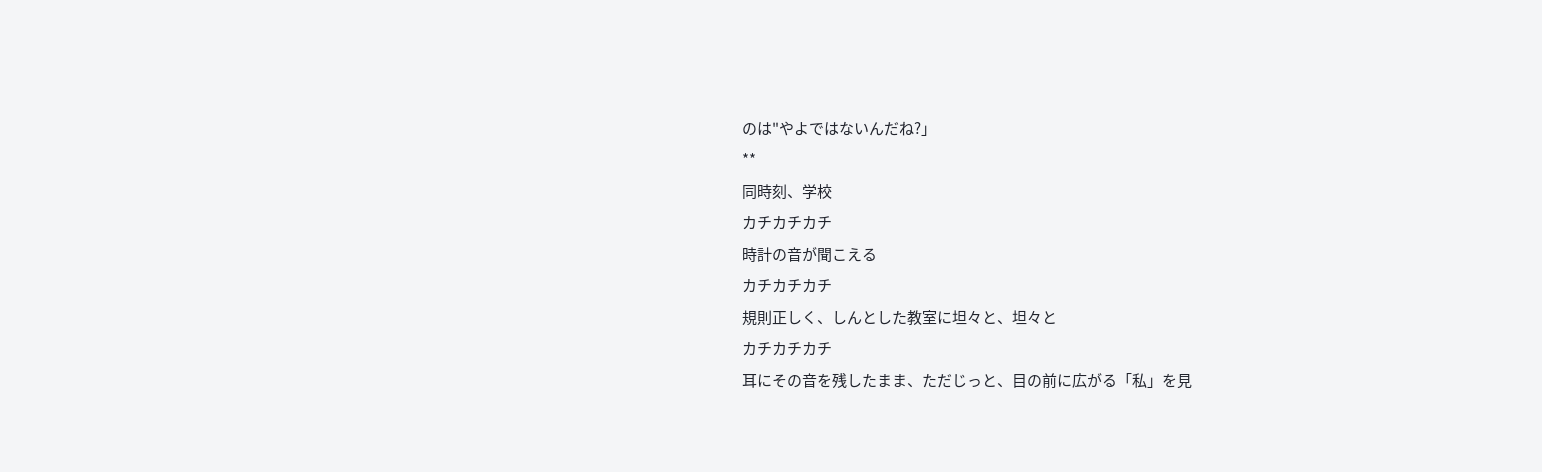のは"やよではないんだね?」
**
同時刻、学校
カチカチカチ
時計の音が聞こえる
カチカチカチ
規則正しく、しんとした教室に坦々と、坦々と
カチカチカチ
耳にその音を残したまま、ただじっと、目の前に広がる「私」を見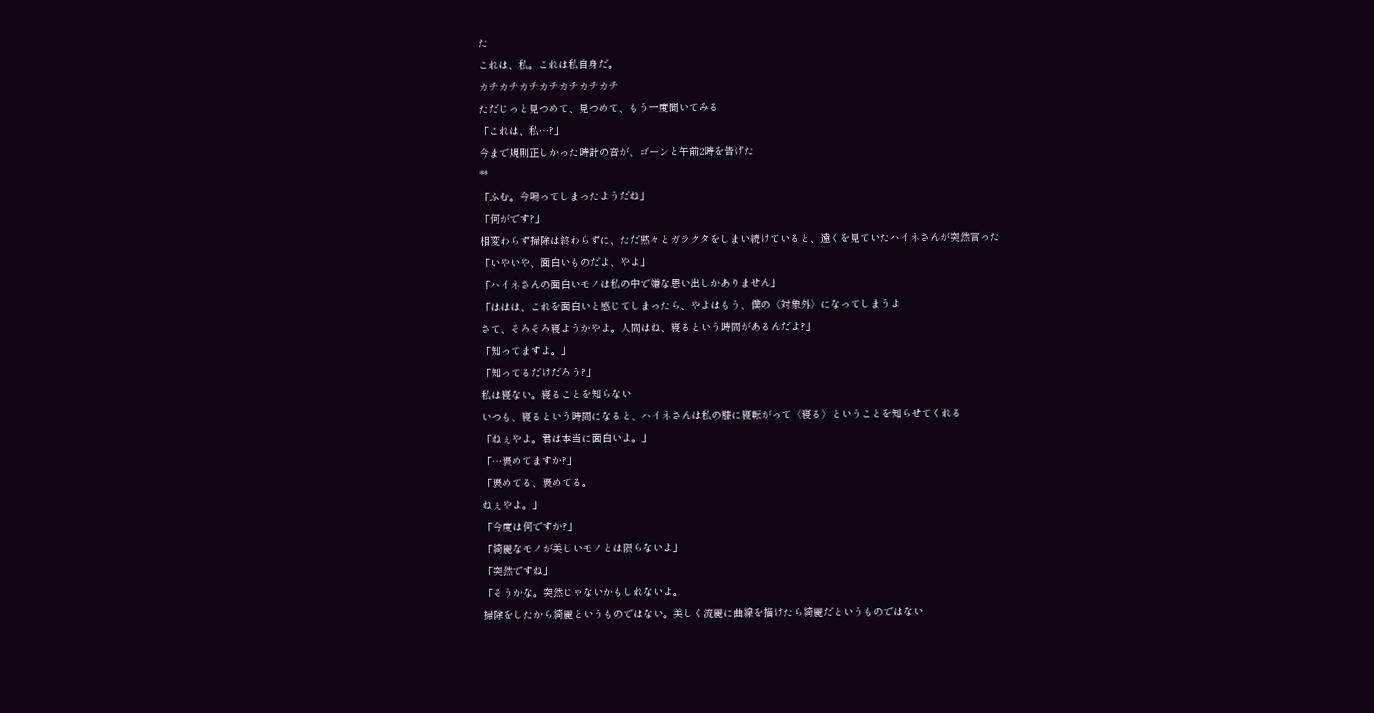た
これは、私。これは私自身だ。
カチカチカチカチカチカチカチ
ただじっと見つめて、見つめて、もう一度聞いてみる
「これは、私…?」
今まで規則正しかった時計の音が、ゴーンと午前2時を告げた
**
「ふむ。今鳴ってしまったようだね」
「何がです?」
相変わらず掃除は終わらずに、ただ黙々とガラクタをしまい続けていると、遠くを見ていたハイネさんが突然言った
「いやいや、面白いものだよ、やよ」
「ハイネさんの面白いモノは私の中で嫌な思い出しかありません」
「ははは、これを面白いと感じてしまったら、やよはもう、僕の〈対象外〉になってしまうよ
さて、そろそろ寝ようかやよ。人間はね、寝るという時間があるんだよ?」
「知ってますよ。」
「知ってるだけだろう?」
私は寝ない。寝ることを知らない
いつも、寝るという時間になると、ハイネさんは私の膝に寝転がって〈寝る〉ということを知らせてくれる
「ねぇやよ。君は本当に面白いよ。」
「…褒めてますか?」
「褒めてる、褒めてる。
ねぇやよ。」
「今度は何ですか?」
「綺麗なモノが美しいモノとは限らないよ」
「突然ですね」
「そうかな。突然じゃないかもしれないよ。
掃除をしたから綺麗というものではない。美しく流麗に曲線を描けたら綺麗だというものではない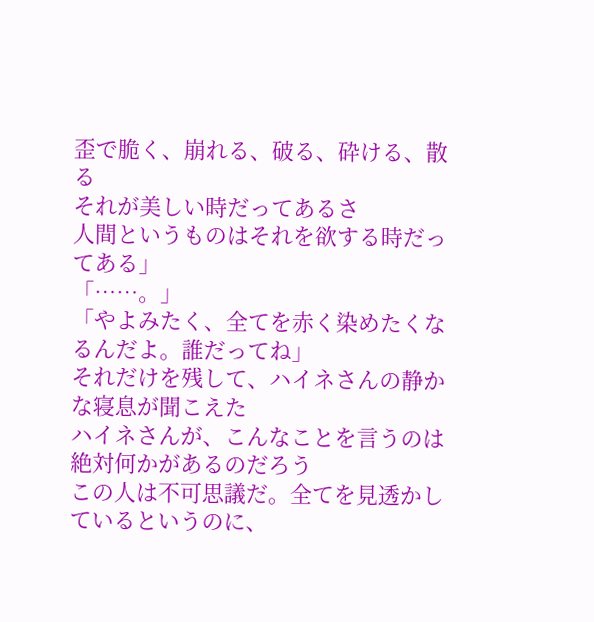歪で脆く、崩れる、破る、砕ける、散る
それが美しい時だってあるさ
人間というものはそれを欲する時だってある」
「……。」
「やよみたく、全てを赤く染めたくなるんだよ。誰だってね」
それだけを残して、ハイネさんの静かな寝息が聞こえた
ハイネさんが、こんなことを言うのは絶対何かがあるのだろう
この人は不可思議だ。全てを見透かしているというのに、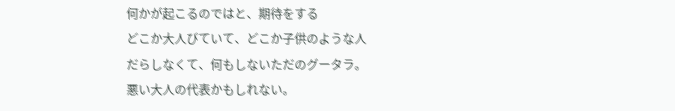何かが起こるのではと、期待をする
どこか大人びていて、どこか子供のような人
だらしなくて、何もしないただのグータラ。
悪い大人の代表かもしれない。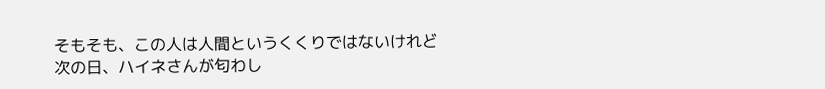そもそも、この人は人間というくくりではないけれど
次の日、ハイネさんが匂わし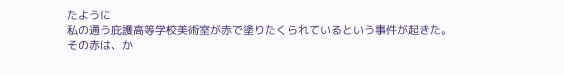たように
私の通う庇護高等学校美術室が赤で塗りたくられているという事件が起きた。
その赤は、か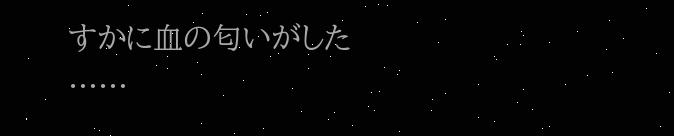すかに血の匂いがした
……